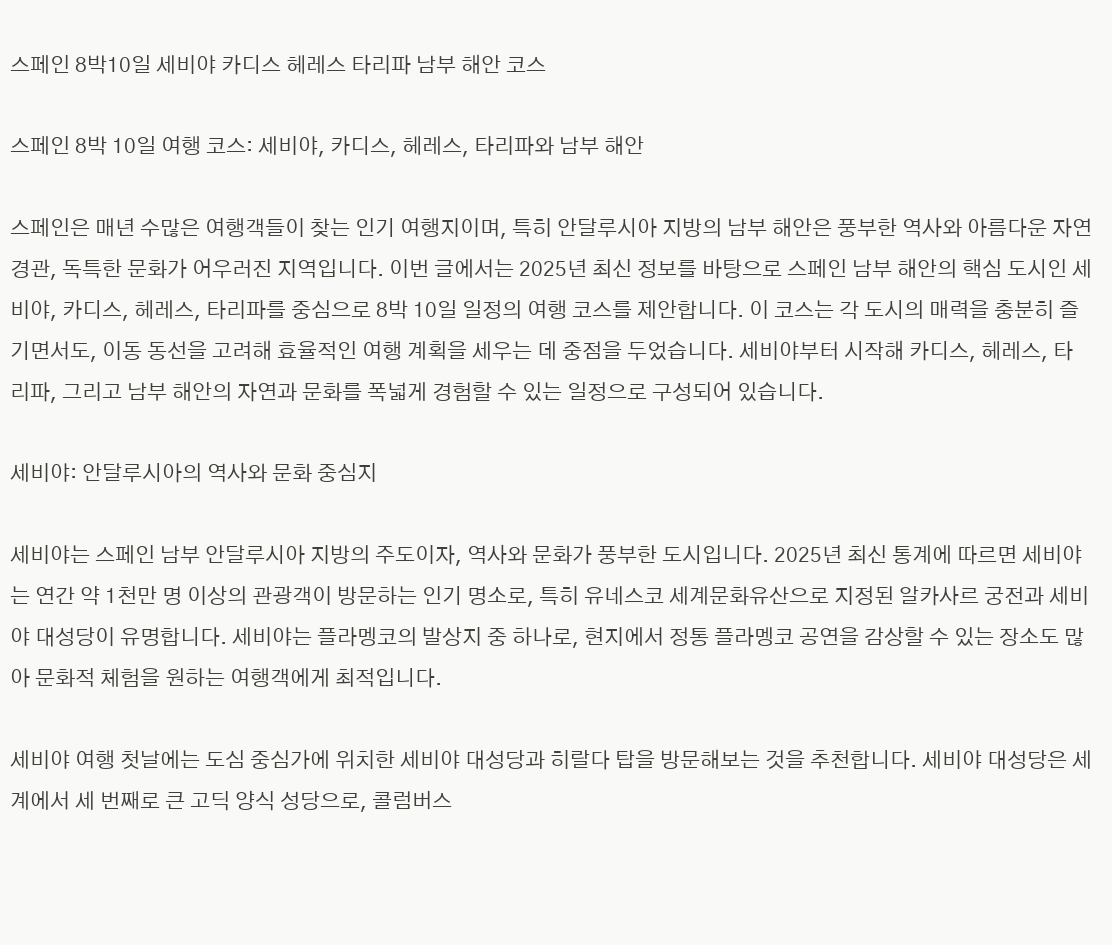스페인 8박10일 세비야 카디스 헤레스 타리파 남부 해안 코스

스페인 8박 10일 여행 코스: 세비야, 카디스, 헤레스, 타리파와 남부 해안

스페인은 매년 수많은 여행객들이 찾는 인기 여행지이며, 특히 안달루시아 지방의 남부 해안은 풍부한 역사와 아름다운 자연경관, 독특한 문화가 어우러진 지역입니다. 이번 글에서는 2025년 최신 정보를 바탕으로 스페인 남부 해안의 핵심 도시인 세비야, 카디스, 헤레스, 타리파를 중심으로 8박 10일 일정의 여행 코스를 제안합니다. 이 코스는 각 도시의 매력을 충분히 즐기면서도, 이동 동선을 고려해 효율적인 여행 계획을 세우는 데 중점을 두었습니다. 세비야부터 시작해 카디스, 헤레스, 타리파, 그리고 남부 해안의 자연과 문화를 폭넓게 경험할 수 있는 일정으로 구성되어 있습니다.

세비야: 안달루시아의 역사와 문화 중심지

세비야는 스페인 남부 안달루시아 지방의 주도이자, 역사와 문화가 풍부한 도시입니다. 2025년 최신 통계에 따르면 세비야는 연간 약 1천만 명 이상의 관광객이 방문하는 인기 명소로, 특히 유네스코 세계문화유산으로 지정된 알카사르 궁전과 세비야 대성당이 유명합니다. 세비야는 플라멩코의 발상지 중 하나로, 현지에서 정통 플라멩코 공연을 감상할 수 있는 장소도 많아 문화적 체험을 원하는 여행객에게 최적입니다.

세비야 여행 첫날에는 도심 중심가에 위치한 세비야 대성당과 히랄다 탑을 방문해보는 것을 추천합니다. 세비야 대성당은 세계에서 세 번째로 큰 고딕 양식 성당으로, 콜럼버스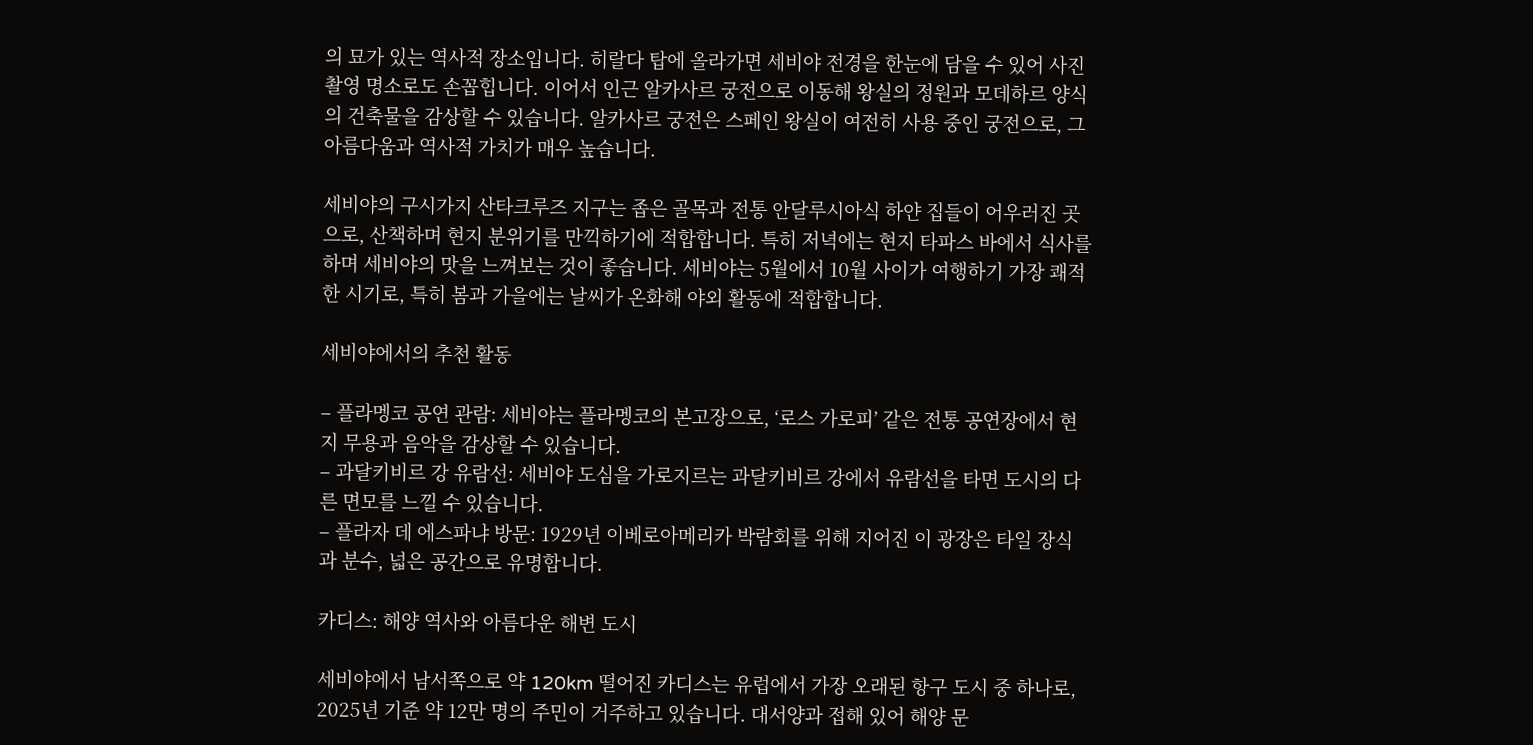의 묘가 있는 역사적 장소입니다. 히랄다 탑에 올라가면 세비야 전경을 한눈에 담을 수 있어 사진 촬영 명소로도 손꼽힙니다. 이어서 인근 알카사르 궁전으로 이동해 왕실의 정원과 모데하르 양식의 건축물을 감상할 수 있습니다. 알카사르 궁전은 스페인 왕실이 여전히 사용 중인 궁전으로, 그 아름다움과 역사적 가치가 매우 높습니다.

세비야의 구시가지 산타크루즈 지구는 좁은 골목과 전통 안달루시아식 하얀 집들이 어우러진 곳으로, 산책하며 현지 분위기를 만끽하기에 적합합니다. 특히 저녁에는 현지 타파스 바에서 식사를 하며 세비야의 맛을 느껴보는 것이 좋습니다. 세비야는 5월에서 10월 사이가 여행하기 가장 쾌적한 시기로, 특히 봄과 가을에는 날씨가 온화해 야외 활동에 적합합니다.

세비야에서의 추천 활동

– 플라멩코 공연 관람: 세비야는 플라멩코의 본고장으로, ‘로스 가로피’ 같은 전통 공연장에서 현지 무용과 음악을 감상할 수 있습니다.
– 과달키비르 강 유람선: 세비야 도심을 가로지르는 과달키비르 강에서 유람선을 타면 도시의 다른 면모를 느낄 수 있습니다.
– 플라자 데 에스파냐 방문: 1929년 이베로아메리카 박람회를 위해 지어진 이 광장은 타일 장식과 분수, 넓은 공간으로 유명합니다.

카디스: 해양 역사와 아름다운 해변 도시

세비야에서 남서쪽으로 약 120km 떨어진 카디스는 유럽에서 가장 오래된 항구 도시 중 하나로, 2025년 기준 약 12만 명의 주민이 거주하고 있습니다. 대서양과 접해 있어 해양 문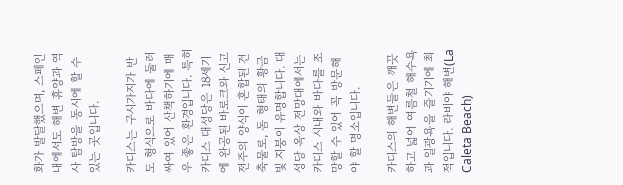화가 발달했으며, 스페인 내에서도 해변 휴양과 역사 탐방을 동시에 할 수 있는 곳입니다.

카디스는 구시가지가 반도 형식으로 바다에 둘러싸여 있어 산책하기에 매우 좋은 환경입니다. 특히 카디스 대성당은 18세기에 완공된 바로크와 신고전주의 양식이 혼합된 건축물로, 돔 형태의 황금빛 지붕이 유명합니다. 대성당 옥상 전망대에서는 카디스 시내와 바다를 조망할 수 있어 꼭 방문해야 할 명소입니다.

카디스의 해변들은 깨끗하고 넓어 여름철 해수욕과 일광욕을 즐기기에 최적입니다. 라비야 해변(La Caleta Beach)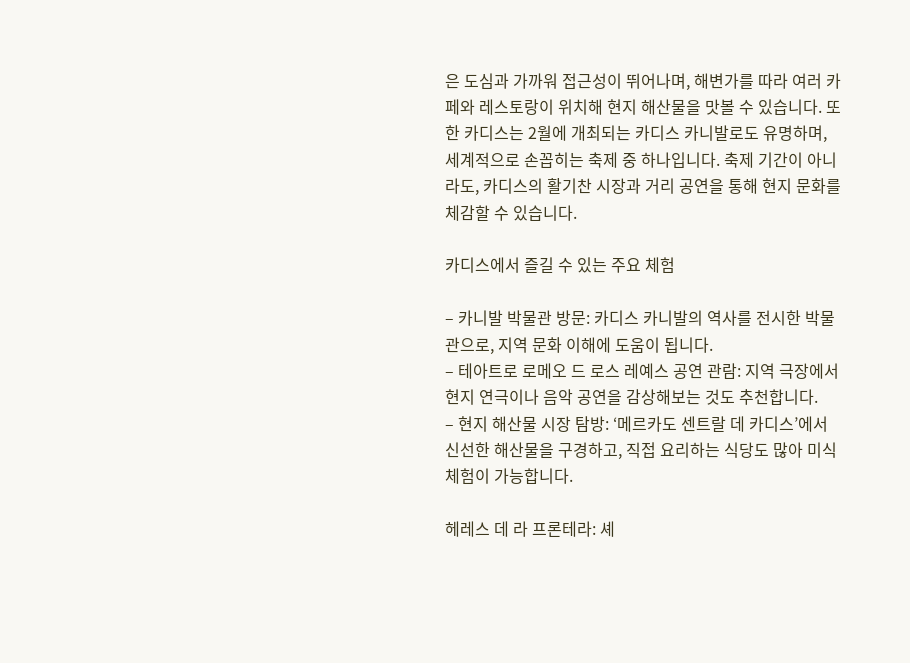은 도심과 가까워 접근성이 뛰어나며, 해변가를 따라 여러 카페와 레스토랑이 위치해 현지 해산물을 맛볼 수 있습니다. 또한 카디스는 2월에 개최되는 카디스 카니발로도 유명하며, 세계적으로 손꼽히는 축제 중 하나입니다. 축제 기간이 아니라도, 카디스의 활기찬 시장과 거리 공연을 통해 현지 문화를 체감할 수 있습니다.

카디스에서 즐길 수 있는 주요 체험

– 카니발 박물관 방문: 카디스 카니발의 역사를 전시한 박물관으로, 지역 문화 이해에 도움이 됩니다.
– 테아트로 로메오 드 로스 레예스 공연 관람: 지역 극장에서 현지 연극이나 음악 공연을 감상해보는 것도 추천합니다.
– 현지 해산물 시장 탐방: ‘메르카도 센트랄 데 카디스’에서 신선한 해산물을 구경하고, 직접 요리하는 식당도 많아 미식 체험이 가능합니다.

헤레스 데 라 프론테라: 셰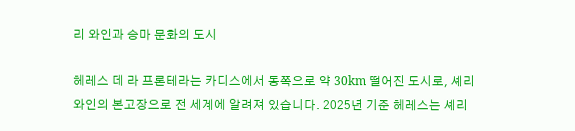리 와인과 승마 문화의 도시

헤레스 데 라 프론테라는 카디스에서 동쪽으로 약 30km 떨어진 도시로, 셰리 와인의 본고장으로 전 세계에 알려져 있습니다. 2025년 기준 헤레스는 셰리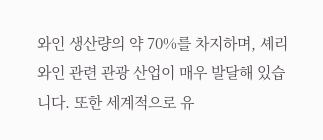와인 생산량의 약 70%를 차지하며, 셰리 와인 관련 관광 산업이 매우 발달해 있습니다. 또한 세계적으로 유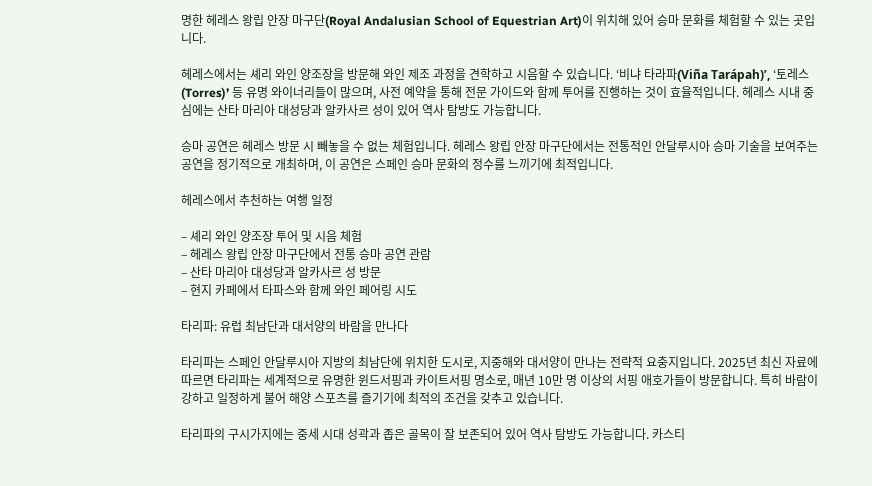명한 헤레스 왕립 안장 마구단(Royal Andalusian School of Equestrian Art)이 위치해 있어 승마 문화를 체험할 수 있는 곳입니다.

헤레스에서는 셰리 와인 양조장을 방문해 와인 제조 과정을 견학하고 시음할 수 있습니다. ‘비냐 타라파(Viña Tarápah)’, ‘토레스(Torres)’ 등 유명 와이너리들이 많으며, 사전 예약을 통해 전문 가이드와 함께 투어를 진행하는 것이 효율적입니다. 헤레스 시내 중심에는 산타 마리아 대성당과 알카사르 성이 있어 역사 탐방도 가능합니다.

승마 공연은 헤레스 방문 시 빼놓을 수 없는 체험입니다. 헤레스 왕립 안장 마구단에서는 전통적인 안달루시아 승마 기술을 보여주는 공연을 정기적으로 개최하며, 이 공연은 스페인 승마 문화의 정수를 느끼기에 최적입니다.

헤레스에서 추천하는 여행 일정

– 셰리 와인 양조장 투어 및 시음 체험
– 헤레스 왕립 안장 마구단에서 전통 승마 공연 관람
– 산타 마리아 대성당과 알카사르 성 방문
– 현지 카페에서 타파스와 함께 와인 페어링 시도

타리파: 유럽 최남단과 대서양의 바람을 만나다

타리파는 스페인 안달루시아 지방의 최남단에 위치한 도시로, 지중해와 대서양이 만나는 전략적 요충지입니다. 2025년 최신 자료에 따르면 타리파는 세계적으로 유명한 윈드서핑과 카이트서핑 명소로, 매년 10만 명 이상의 서핑 애호가들이 방문합니다. 특히 바람이 강하고 일정하게 불어 해양 스포츠를 즐기기에 최적의 조건을 갖추고 있습니다.

타리파의 구시가지에는 중세 시대 성곽과 좁은 골목이 잘 보존되어 있어 역사 탐방도 가능합니다. 카스티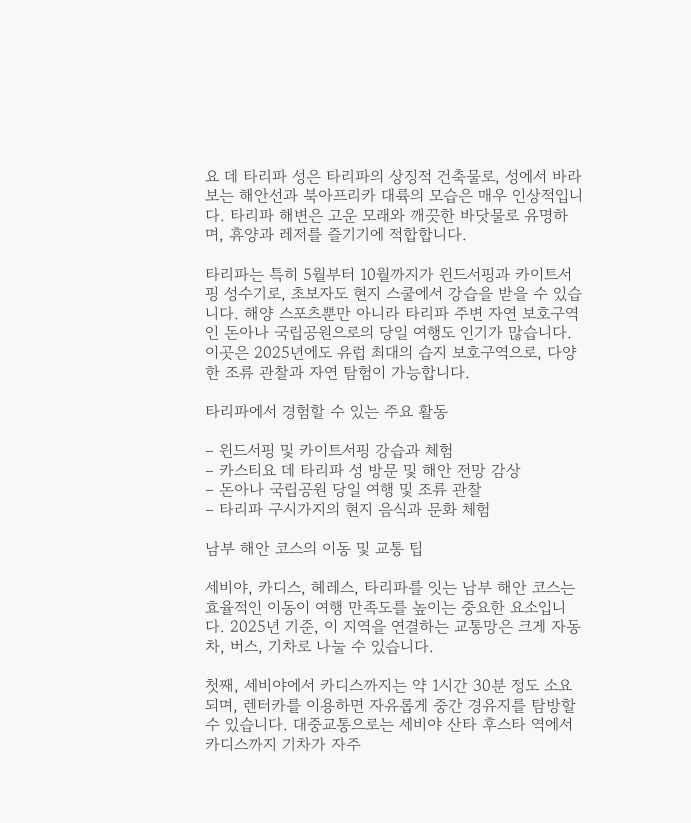요 데 타리파 성은 타리파의 상징적 건축물로, 성에서 바라보는 해안선과 북아프리카 대륙의 모습은 매우 인상적입니다. 타리파 해변은 고운 모래와 깨끗한 바닷물로 유명하며, 휴양과 레저를 즐기기에 적합합니다.

타리파는 특히 5월부터 10월까지가 윈드서핑과 카이트서핑 성수기로, 초보자도 현지 스쿨에서 강습을 받을 수 있습니다. 해양 스포츠뿐만 아니라 타리파 주변 자연 보호구역인 돈아나 국립공원으로의 당일 여행도 인기가 많습니다. 이곳은 2025년에도 유럽 최대의 습지 보호구역으로, 다양한 조류 관찰과 자연 탐험이 가능합니다.

타리파에서 경험할 수 있는 주요 활동

– 윈드서핑 및 카이트서핑 강습과 체험
– 카스티요 데 타리파 성 방문 및 해안 전망 감상
– 돈아나 국립공원 당일 여행 및 조류 관찰
– 타리파 구시가지의 현지 음식과 문화 체험

남부 해안 코스의 이동 및 교통 팁

세비야, 카디스, 헤레스, 타리파를 잇는 남부 해안 코스는 효율적인 이동이 여행 만족도를 높이는 중요한 요소입니다. 2025년 기준, 이 지역을 연결하는 교통망은 크게 자동차, 버스, 기차로 나눌 수 있습니다.

첫째, 세비야에서 카디스까지는 약 1시간 30분 정도 소요되며, 렌터카를 이용하면 자유롭게 중간 경유지를 탐방할 수 있습니다. 대중교통으로는 세비야 산타 후스타 역에서 카디스까지 기차가 자주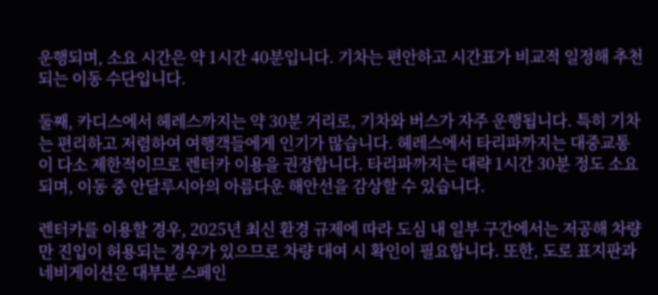운행되며, 소요 시간은 약 1시간 40분입니다. 기차는 편안하고 시간표가 비교적 일정해 추천되는 이동 수단입니다.

둘째, 카디스에서 헤레스까지는 약 30분 거리로, 기차와 버스가 자주 운행됩니다. 특히 기차는 편리하고 저렴하여 여행객들에게 인기가 많습니다. 헤레스에서 타리파까지는 대중교통이 다소 제한적이므로 렌터카 이용을 권장합니다. 타리파까지는 대략 1시간 30분 정도 소요되며, 이동 중 안달루시아의 아름다운 해안선을 감상할 수 있습니다.

렌터카를 이용할 경우, 2025년 최신 환경 규제에 따라 도심 내 일부 구간에서는 저공해 차량만 진입이 허용되는 경우가 있으므로 차량 대여 시 확인이 필요합니다. 또한, 도로 표지판과 네비게이션은 대부분 스페인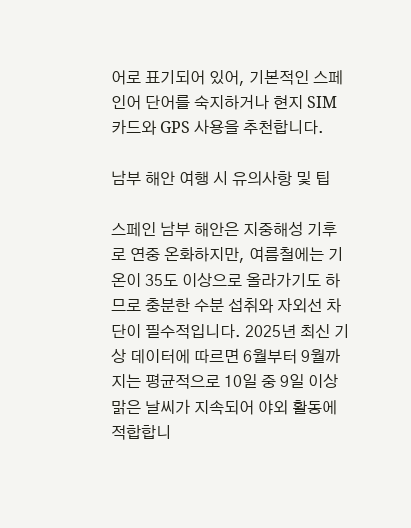어로 표기되어 있어, 기본적인 스페인어 단어를 숙지하거나 현지 SIM 카드와 GPS 사용을 추천합니다.

남부 해안 여행 시 유의사항 및 팁

스페인 남부 해안은 지중해성 기후로 연중 온화하지만, 여름철에는 기온이 35도 이상으로 올라가기도 하므로 충분한 수분 섭취와 자외선 차단이 필수적입니다. 2025년 최신 기상 데이터에 따르면 6월부터 9월까지는 평균적으로 10일 중 9일 이상 맑은 날씨가 지속되어 야외 활동에 적합합니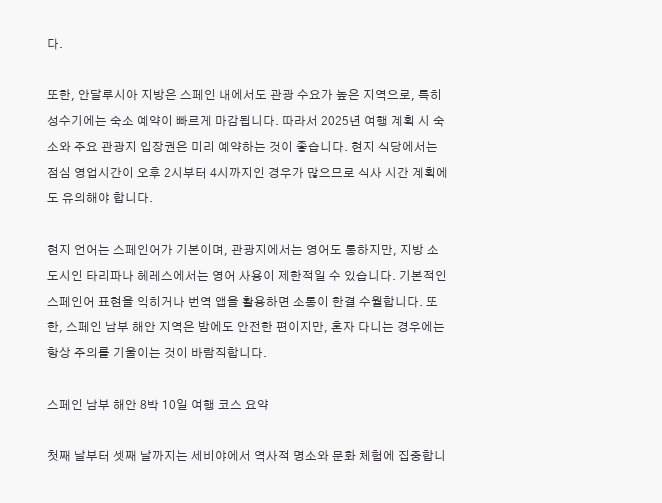다.

또한, 안달루시아 지방은 스페인 내에서도 관광 수요가 높은 지역으로, 특히 성수기에는 숙소 예약이 빠르게 마감됩니다. 따라서 2025년 여행 계획 시 숙소와 주요 관광지 입장권은 미리 예약하는 것이 좋습니다. 현지 식당에서는 점심 영업시간이 오후 2시부터 4시까지인 경우가 많으므로 식사 시간 계획에도 유의해야 합니다.

현지 언어는 스페인어가 기본이며, 관광지에서는 영어도 통하지만, 지방 소도시인 타리파나 헤레스에서는 영어 사용이 제한적일 수 있습니다. 기본적인 스페인어 표현을 익히거나 번역 앱을 활용하면 소통이 한결 수월합니다. 또한, 스페인 남부 해안 지역은 밤에도 안전한 편이지만, 혼자 다니는 경우에는 항상 주의를 기울이는 것이 바람직합니다.

스페인 남부 해안 8박 10일 여행 코스 요약

첫째 날부터 셋째 날까지는 세비야에서 역사적 명소와 문화 체험에 집중합니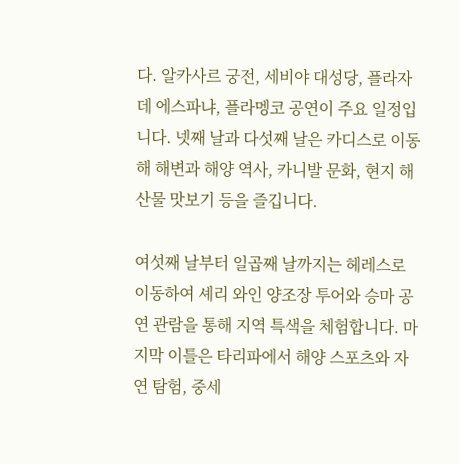다. 알카사르 궁전, 세비야 대성당, 플라자 데 에스파냐, 플라멩코 공연이 주요 일정입니다. 넷째 날과 다섯째 날은 카디스로 이동해 해변과 해양 역사, 카니발 문화, 현지 해산물 맛보기 등을 즐깁니다.

여섯째 날부터 일곱째 날까지는 헤레스로 이동하여 셰리 와인 양조장 투어와 승마 공연 관람을 통해 지역 특색을 체험합니다. 마지막 이틀은 타리파에서 해양 스포츠와 자연 탐험, 중세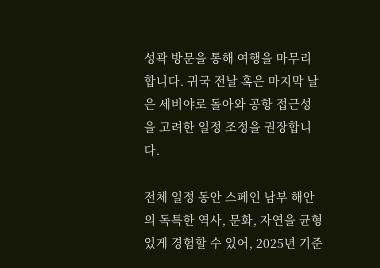성곽 방문을 통해 여행을 마무리합니다. 귀국 전날 혹은 마지막 날은 세비야로 돌아와 공항 접근성을 고려한 일정 조정을 권장합니다.

전체 일정 동안 스페인 남부 해안의 독특한 역사, 문화, 자연을 균형 있게 경험할 수 있어, 2025년 기준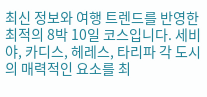최신 정보와 여행 트렌드를 반영한 최적의 8박 10일 코스입니다. 세비야, 카디스, 헤레스, 타리파 각 도시의 매력적인 요소를 최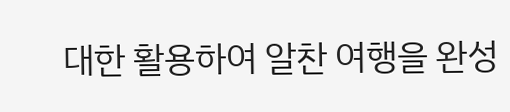대한 활용하여 알찬 여행을 완성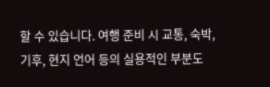할 수 있습니다. 여행 준비 시 교통, 숙박, 기후, 현지 언어 등의 실용적인 부분도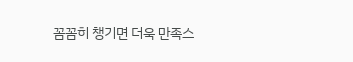꼼꼼히 챙기면 더욱 만족스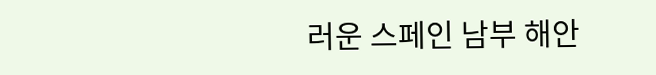러운 스페인 남부 해안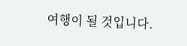여행이 될 것입니다.